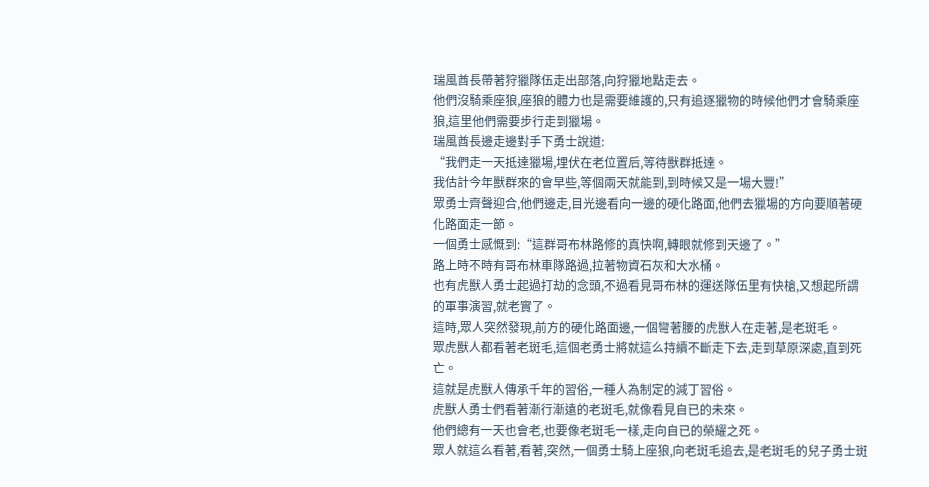瑞風酋長帶著狩獵隊伍走出部落,向狩獵地點走去。
他們沒騎乘座狼,座狼的體力也是需要維護的,只有追逐獵物的時候他們才會騎乘座狼,這里他們需要步行走到獵場。
瑞風酋長邊走邊對手下勇士說道:
“我們走一天抵達獵場,埋伏在老位置后,等待獸群抵達。
我估計今年獸群來的會早些,等個兩天就能到,到時候又是一場大豐!”
眾勇士齊聲迎合,他們邊走,目光邊看向一邊的硬化路面,他們去獵場的方向要順著硬化路面走一節。
一個勇士感慨到:“這群哥布林路修的真快啊,轉眼就修到天邊了。”
路上時不時有哥布林車隊路過,拉著物資石灰和大水桶。
也有虎獸人勇士起過打劫的念頭,不過看見哥布林的運送隊伍里有快槍,又想起所謂的軍事演習,就老實了。
這時,眾人突然發現,前方的硬化路面邊,一個彎著腰的虎獸人在走著,是老斑毛。
眾虎獸人都看著老斑毛,這個老勇士將就這么持續不斷走下去,走到草原深處,直到死亡。
這就是虎獸人傳承千年的習俗,一種人為制定的減丁習俗。
虎獸人勇士們看著漸行漸遠的老斑毛,就像看見自已的未來。
他們總有一天也會老,也要像老斑毛一樣,走向自已的榮耀之死。
眾人就這么看著,看著,突然,一個勇士騎上座狼,向老斑毛追去,是老斑毛的兒子勇士斑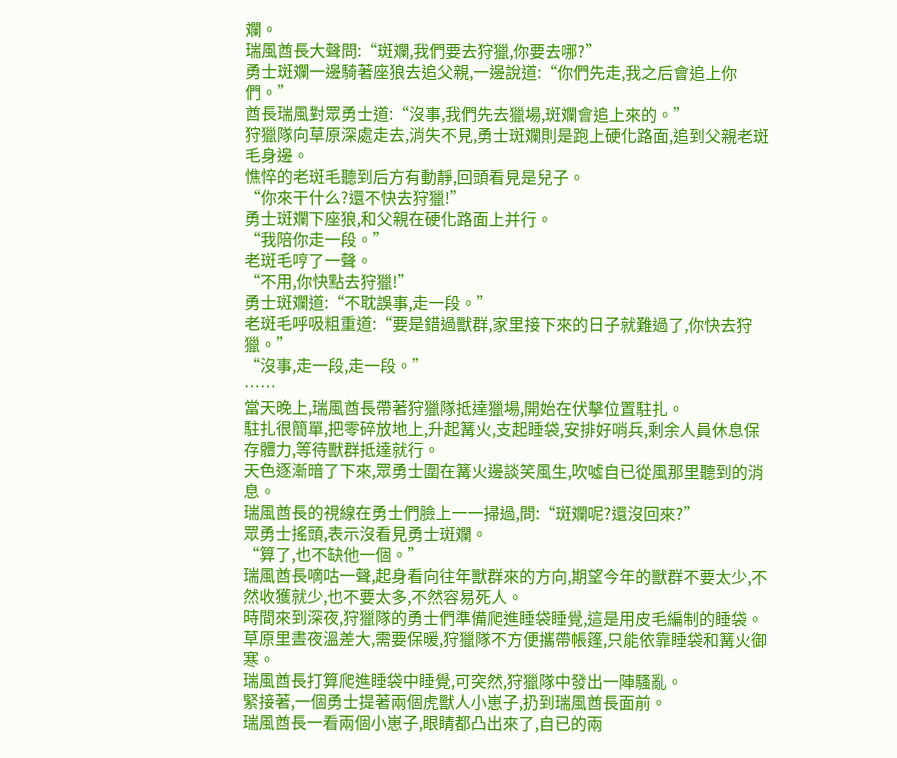斕。
瑞風酋長大聲問:“斑斕,我們要去狩獵,你要去哪?”
勇士斑斕一邊騎著座狼去追父親,一邊說道:“你們先走,我之后會追上你們。”
酋長瑞風對眾勇士道:“沒事,我們先去獵場,斑斕會追上來的。”
狩獵隊向草原深處走去,消失不見,勇士斑斕則是跑上硬化路面,追到父親老斑毛身邊。
憔悴的老斑毛聽到后方有動靜,回頭看見是兒子。
“你來干什么?還不快去狩獵!”
勇士斑斕下座狼,和父親在硬化路面上并行。
“我陪你走一段。”
老斑毛哼了一聲。
“不用,你快點去狩獵!”
勇士斑斕道:“不耽誤事,走一段。”
老斑毛呼吸粗重道:“要是錯過獸群,家里接下來的日子就難過了,你快去狩獵。”
“沒事,走一段,走一段。”
……
當天晚上,瑞風酋長帶著狩獵隊抵達獵場,開始在伏擊位置駐扎。
駐扎很簡單,把零碎放地上,升起篝火,支起睡袋,安排好哨兵,剩余人員休息保存體力,等待獸群抵達就行。
天色逐漸暗了下來,眾勇士圍在篝火邊談笑風生,吹噓自已從風那里聽到的消息。
瑞風酋長的視線在勇士們臉上一一掃過,問:“斑斕呢?還沒回來?”
眾勇士搖頭,表示沒看見勇士斑斕。
“算了,也不缺他一個。”
瑞風酋長嘀咕一聲,起身看向往年獸群來的方向,期望今年的獸群不要太少,不然收獲就少,也不要太多,不然容易死人。
時間來到深夜,狩獵隊的勇士們準備爬進睡袋睡覺,這是用皮毛編制的睡袋。
草原里晝夜溫差大,需要保暖,狩獵隊不方便攜帶帳篷,只能依靠睡袋和篝火御寒。
瑞風酋長打算爬進睡袋中睡覺,可突然,狩獵隊中發出一陣騷亂。
緊接著,一個勇士提著兩個虎獸人小崽子,扔到瑞風酋長面前。
瑞風酋長一看兩個小崽子,眼睛都凸出來了,自已的兩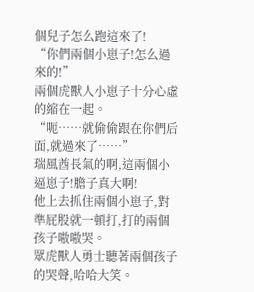個兒子怎么跑這來了!
“你們兩個小崽子!怎么過來的!”
兩個虎獸人小崽子十分心虛的縮在一起。
“呃……就偷偷跟在你們后面,就過來了……”
瑞風酋長氣的啊,這兩個小逼崽子!膽子真大啊!
他上去抓住兩個小崽子,對準屁股就一頓打,打的兩個孩子嗷嗷哭。
眾虎獸人勇士聽著兩個孩子的哭聲,哈哈大笑。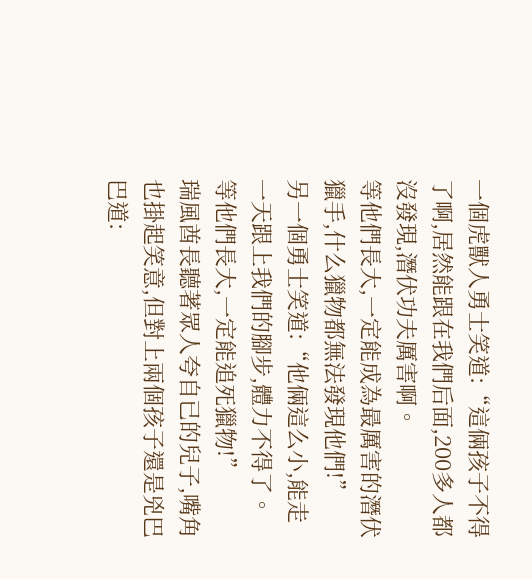一個虎獸人勇士笑道:“這倆孩子不得了啊,居然能跟在我們后面,200多人都沒發現,潛伏功夫厲害啊。
等他們長大,一定能成為最厲害的潛伏獵手,什么獵物都無法發現他們!”
另一個勇士笑道:“他倆這么小,能走一天跟上我們的腳步,體力不得了。
等他們長大,一定能追死獵物!”
瑞風酋長聽著眾人夸自已的兒子,嘴角也掛起笑意,但對上兩個孩子還是兇巴巴道: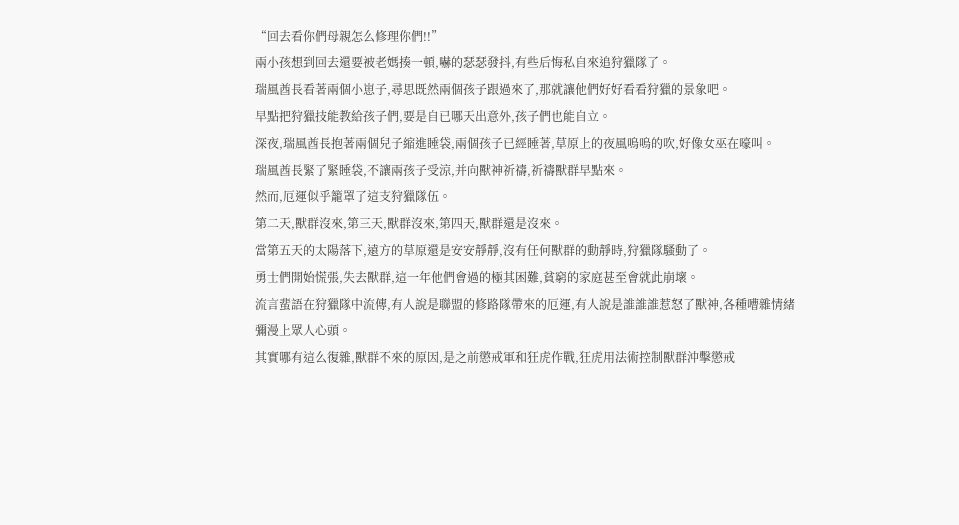“回去看你們母親怎么修理你們!!”
兩小孩想到回去還要被老媽揍一頓,嚇的瑟瑟發抖,有些后悔私自來追狩獵隊了。
瑞風酋長看著兩個小崽子,尋思既然兩個孩子跟過來了,那就讓他們好好看看狩獵的景象吧。
早點把狩獵技能教給孩子們,要是自已哪天出意外,孩子們也能自立。
深夜,瑞風酋長抱著兩個兒子縮進睡袋,兩個孩子已經睡著,草原上的夜風嗚嗚的吹,好像女巫在嚎叫。
瑞風酋長緊了緊睡袋,不讓兩孩子受涼,并向獸神祈禱,祈禱獸群早點來。
然而,厄運似乎籠罩了這支狩獵隊伍。
第二天,獸群沒來,第三天,獸群沒來,第四天,獸群還是沒來。
當第五天的太陽落下,遠方的草原還是安安靜靜,沒有任何獸群的動靜時,狩獵隊騷動了。
勇士們開始慌張,失去獸群,這一年他們會過的極其困難,貧窮的家庭甚至會就此崩壞。
流言蜚語在狩獵隊中流傳,有人說是聯盟的修路隊帶來的厄運,有人說是誰誰誰惹怒了獸神,各種嘈雜情緒彌漫上眾人心頭。
其實哪有這么復雜,獸群不來的原因,是之前懲戒軍和狂虎作戰,狂虎用法術控制獸群沖擊懲戒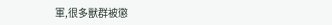軍,很多獸群被懲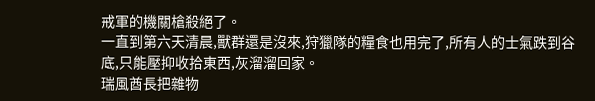戒軍的機關槍殺絕了。
一直到第六天清晨,獸群還是沒來,狩獵隊的糧食也用完了,所有人的士氣跌到谷底,只能壓抑收拾東西,灰溜溜回家。
瑞風酋長把雜物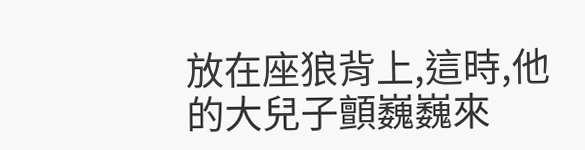放在座狼背上,這時,他的大兒子顫巍巍來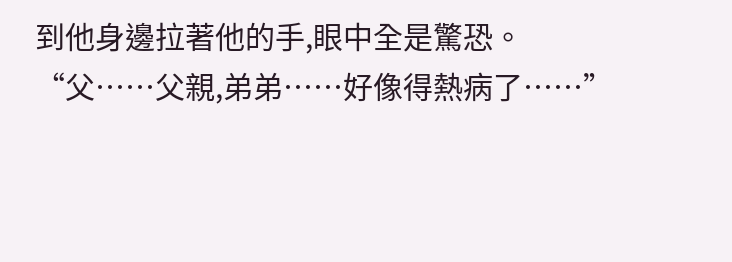到他身邊拉著他的手,眼中全是驚恐。
“父……父親,弟弟……好像得熱病了……”